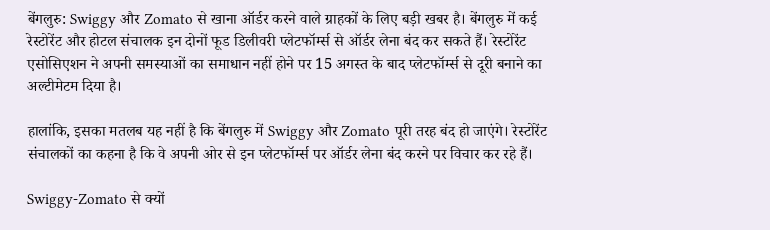बेंगलुरु: Swiggy और Zomato से खाना ऑर्डर करने वाले ग्राहकों के लिए बड़ी खबर है। बेंगलुरु में कई रेस्टोरेंट और होटल संचालक इन दोनों फूड डिलीवरी प्लेटफॉर्म्स से ऑर्डर लेना बंद कर सकते हैं। रेस्टोरेंट एसोसिएशन ने अपनी समस्याओं का समाधान नहीं होने पर 15 अगस्त के बाद प्लेटफॉर्म्स से दूरी बनाने का अल्टीमेटम दिया है।

हालांकि, इसका मतलब यह नहीं है कि बेंगलुरु में Swiggy और Zomato पूरी तरह बंद हो जाएंगे। रेस्टोरेंट संचालकों का कहना है कि वे अपनी ओर से इन प्लेटफॉर्म्स पर ऑर्डर लेना बंद करने पर विचार कर रहे हैं।

Swiggy-Zomato से क्यों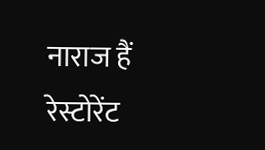नाराज हैं रेस्टोरेंट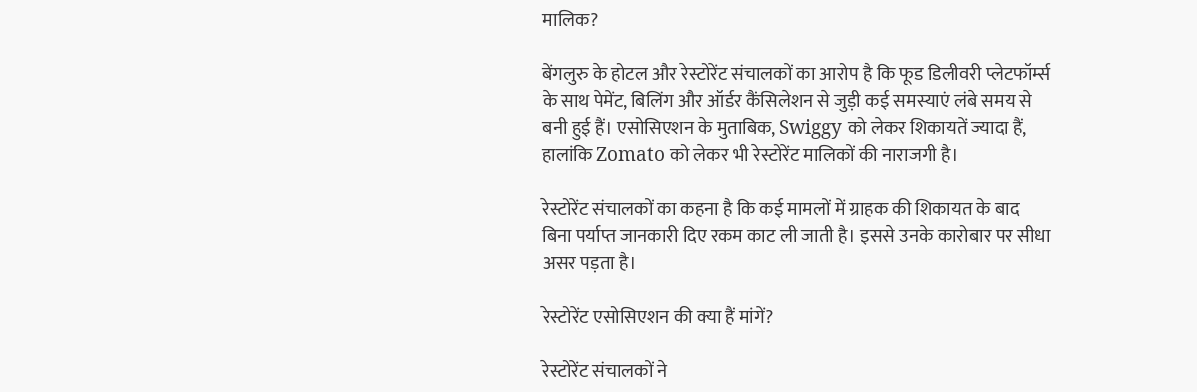मालिक?

बेंगलुरु के होटल और रेस्टोरेंट संचालकों का आरोप है कि फूड डिलीवरी प्लेटफॉर्म्स के साथ पेमेंट, बिलिंग और ऑर्डर कैंसिलेशन से जुड़ी कई समस्याएं लंबे समय से बनी हुई हैं। एसोसिएशन के मुताबिक, Swiggy को लेकर शिकायतें ज्यादा हैं, हालांकि Zomato को लेकर भी रेस्टोरेंट मालिकों की नाराजगी है।

रेस्टोरेंट संचालकों का कहना है कि कई मामलों में ग्राहक की शिकायत के बाद बिना पर्याप्त जानकारी दिए रकम काट ली जाती है। इससे उनके कारोबार पर सीधा असर पड़ता है।

रेस्टोरेंट एसोसिएशन की क्या हैं मांगें?

रेस्टोरेंट संचालकों ने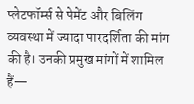प्लेटफॉर्म्स से पेमेंट और बिलिंग व्यवस्था में ज्यादा पारदर्शिता की मांग की है। उनकी प्रमुख मांगों में शामिल हैं—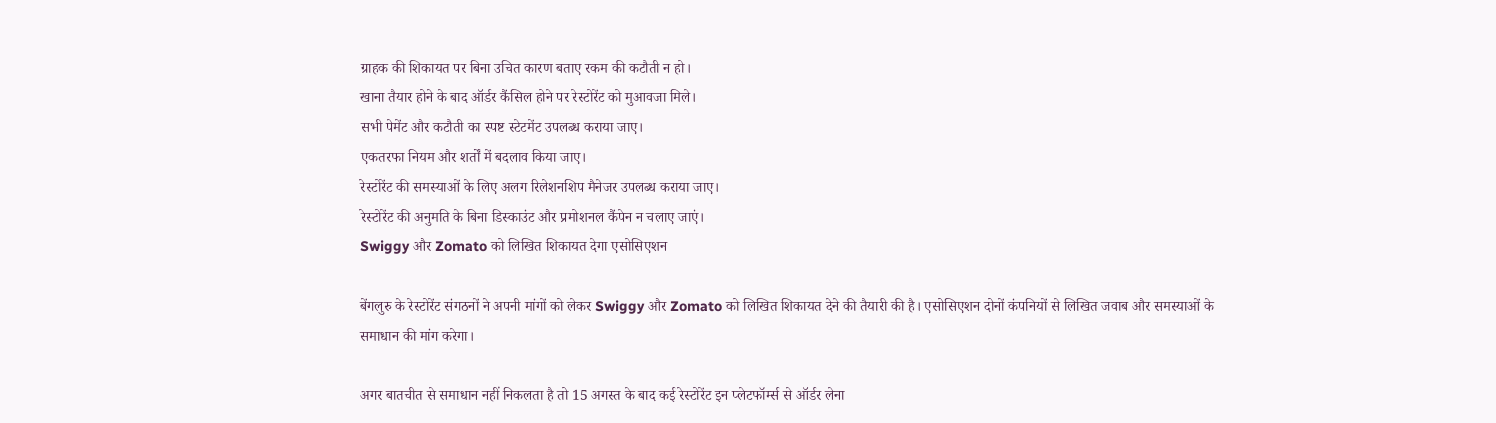ग्राहक की शिकायत पर बिना उचित कारण बताए रकम की कटौती न हो।
खाना तैयार होने के बाद ऑर्डर कैंसिल होने पर रेस्टोरेंट को मुआवजा मिले।
सभी पेमेंट और कटौती का स्पष्ट स्टेटमेंट उपलब्ध कराया जाए।
एकतरफा नियम और शर्तों में बदलाव किया जाए।
रेस्टोरेंट की समस्याओं के लिए अलग रिलेशनशिप मैनेजर उपलब्ध कराया जाए।
रेस्टोरेंट की अनुमति के बिना डिस्काउंट और प्रमोशनल कैंपेन न चलाए जाएं।
Swiggy और Zomato को लिखित शिकायत देगा एसोसिएशन

बेंगलुरु के रेस्टोरेंट संगठनों ने अपनी मांगों को लेकर Swiggy और Zomato को लिखित शिकायत देने की तैयारी की है। एसोसिएशन दोनों कंपनियों से लिखित जवाब और समस्याओं के समाधान की मांग करेगा।

अगर बातचीत से समाधान नहीं निकलता है तो 15 अगस्त के बाद कई रेस्टोरेंट इन प्लेटफॉर्म्स से ऑर्डर लेना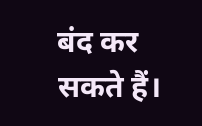बंद कर सकते हैं।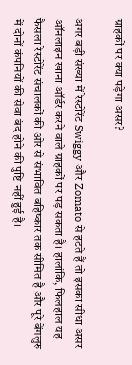ग्राहकों पर क्या पड़ेगा असर?

अगर बड़ी संख्या में रेस्टोरेंट Swiggy और Zomato से हटते हैं तो इसका सीधा असर ऑनलाइन खाना ऑर्डर करने वाले ग्राहकों पर पड़ सकता है। हालांकि, फिलहाल यह फैसला रेस्टोरेंट संचालकों की ओर से संभावित बहिष्कार तक सीमित है और पूरे बेंगलुरु में दोनों कंपनियों की सेवा बंद होने की पुष्टि नहीं हुई है।